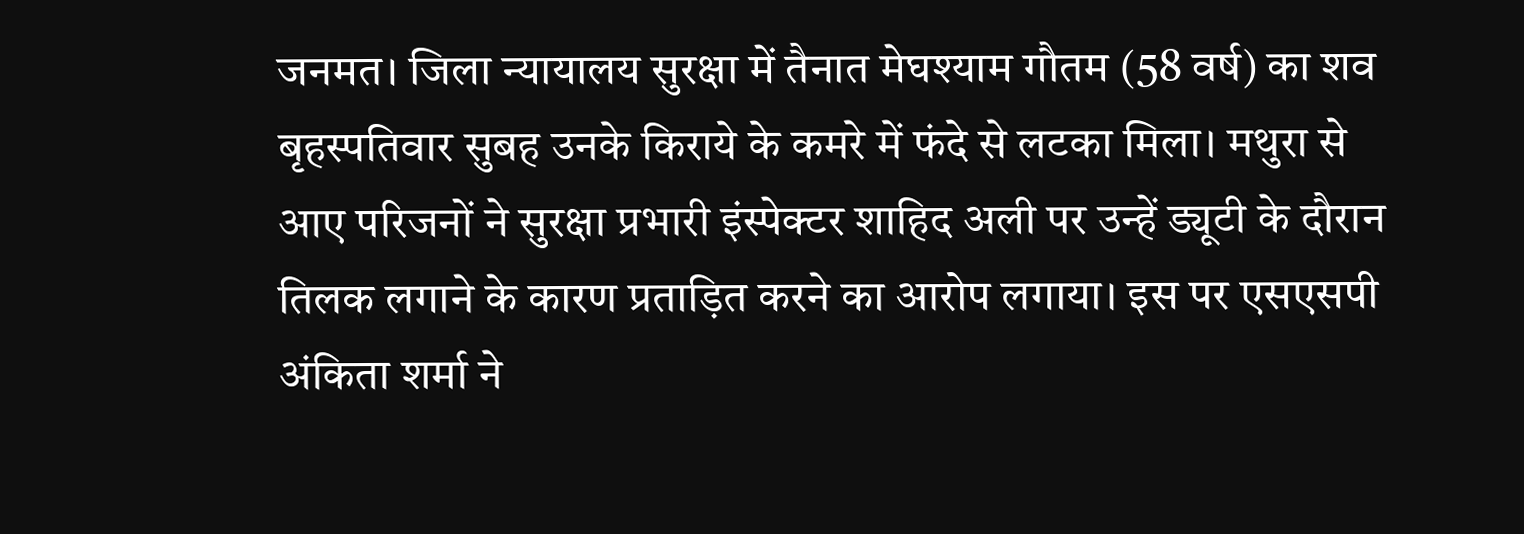जनमत। जिला न्यायालय सुरक्षा में तैनात मेघश्याम गौतम (58 वर्ष) का शव बृहस्पतिवार सुबह उनके किराये के कमरे में फंदे से लटका मिला। मथुरा से आए परिजनों ने सुरक्षा प्रभारी इंस्पेक्टर शाहिद अली पर उन्हें ड्यूटी के दौरान तिलक लगाने के कारण प्रताड़ित करने का आरोप लगाया। इस पर एसएसपी अंकिता शर्मा ने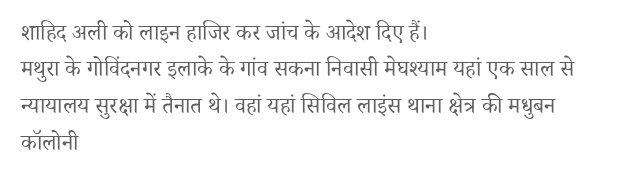शाहिद अली को लाइन हाजिर कर जांच के आदेश दिए हैं।
मथुरा के गोविंदनगर इलाके के गांव सकना निवासी मेघश्याम यहां एक साल से न्यायालय सुरक्षा में तैनात थे। वहां यहां सिविल लाइंस थाना क्षेत्र की मधुबन कॉलोनी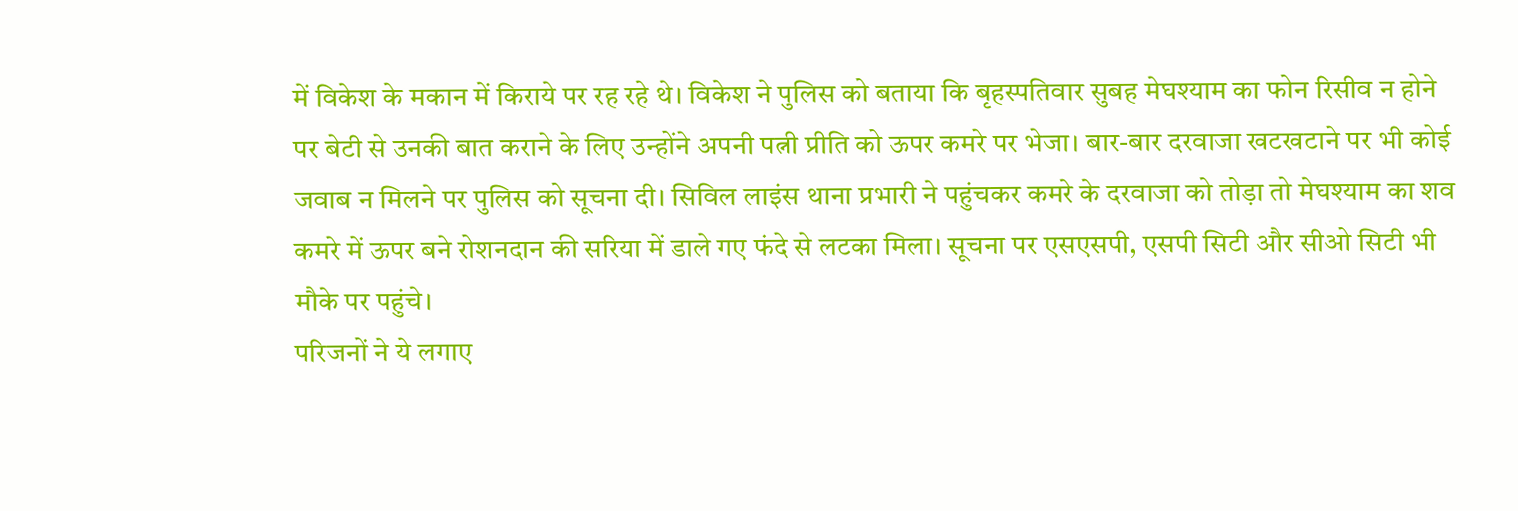में विकेश के मकान में किराये पर रह रहे थे। विकेश ने पुलिस को बताया कि बृहस्पतिवार सुबह मेघश्याम का फोन रिसीव न होने पर बेटी से उनकी बात कराने के लिए उन्होंने अपनी पत्नी प्रीति को ऊपर कमरे पर भेजा। बार-बार दरवाजा खटखटाने पर भी कोई जवाब न मिलने पर पुलिस को सूचना दी। सिविल लाइंस थाना प्रभारी ने पहुंचकर कमरे के दरवाजा को तोड़ा तो मेघश्याम का शव कमरे में ऊपर बने रोशनदान की सरिया में डाले गए फंदे से लटका मिला। सूचना पर एसएसपी, एसपी सिटी और सीओ सिटी भी मौके पर पहुंचे।
परिजनों ने ये लगाए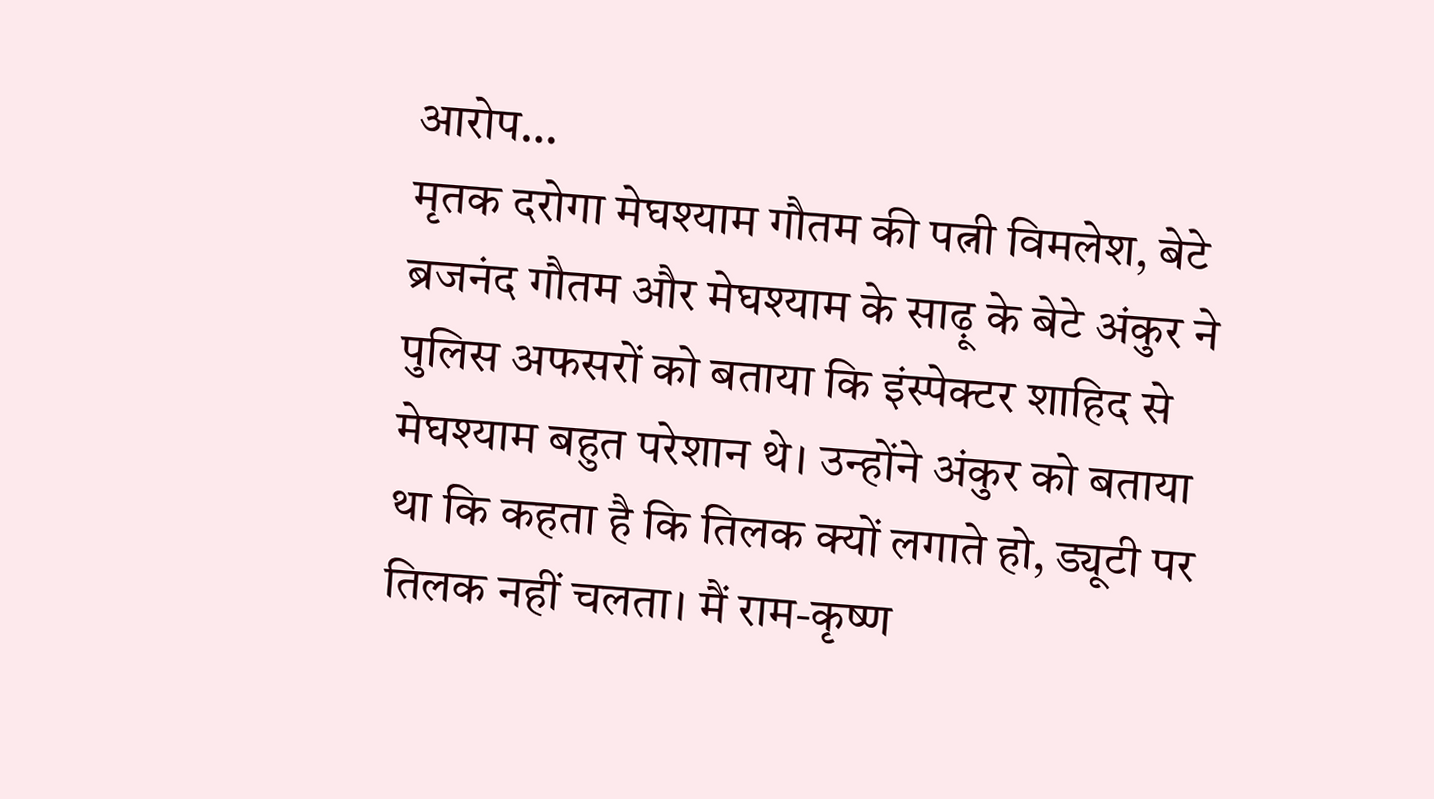आरोप…
मृतक दरोगा मेघश्याम गौतम की पत्नी विमलेश, बेटे ब्रजनंद गौतम और मेघश्याम के साढ़ू के बेटे अंकुर ने पुलिस अफसरों को बताया कि इंस्पेक्टर शाहिद से मेघश्याम बहुत परेशान थे। उन्होंने अंकुर को बताया था कि कहता है कि तिलक क्यों लगाते हो, ड्यूटी पर तिलक नहीं चलता। मैं राम-कृष्ण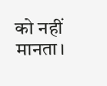को नहीं मानता।